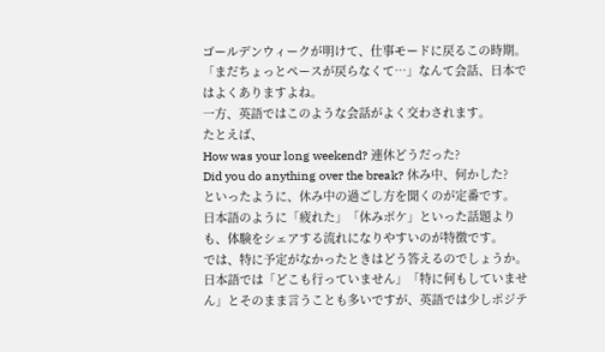ゴールデンウィークが明けて、仕事モードに戻るこの時期。
「まだちょっとペースが戻らなくて…」なんて会話、日本ではよくありますよね。
一方、英語ではこのような会話がよく交わされます。
たとえば、
How was your long weekend? 連休どうだった?
Did you do anything over the break? 休み中、何かした?
といったように、休み中の過ごし方を聞くのが定番です。
日本語のように「疲れた」「休みボケ」といった話題よりも、体験をシェアする流れになりやすいのが特徴です。
では、特に予定がなかったときはどう答えるのでしょうか。
日本語では「どこも行っていません」「特に何もしていません」とそのまま言うことも多いですが、英語では少しポジテ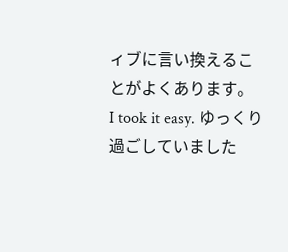ィブに言い換えることがよくあります。
I took it easy. ゆっくり過ごしていました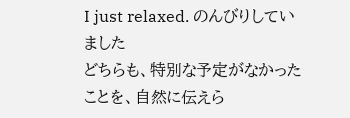I just relaxed. のんびりしていました
どちらも、特別な予定がなかったことを、自然に伝えら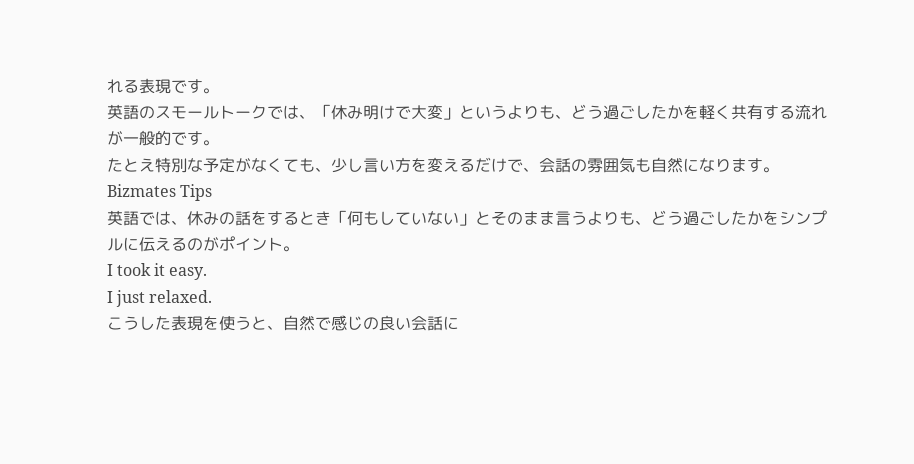れる表現です。
英語のスモールトークでは、「休み明けで大変」というよりも、どう過ごしたかを軽く共有する流れが一般的です。
たとえ特別な予定がなくても、少し言い方を変えるだけで、会話の雰囲気も自然になります。
Bizmates Tips
英語では、休みの話をするとき「何もしていない」とそのまま言うよりも、どう過ごしたかをシンプルに伝えるのがポイント。
I took it easy.
I just relaxed.
こうした表現を使うと、自然で感じの良い会話に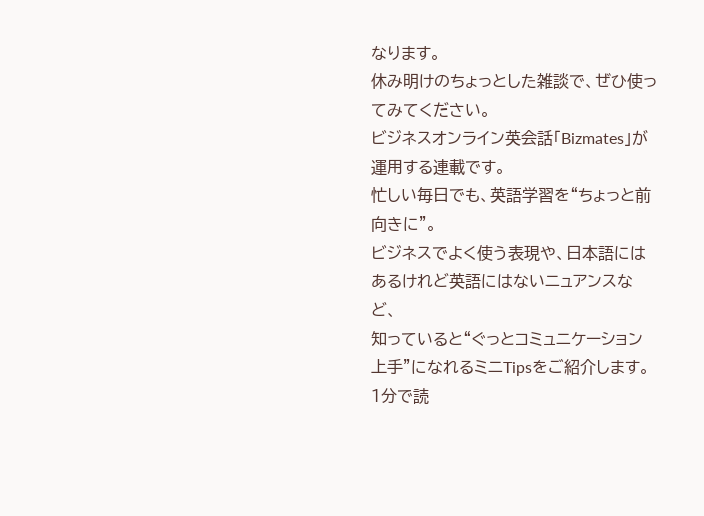なります。
休み明けのちょっとした雑談で、ぜひ使ってみてください。
ビジネスオンライン英会話「Bizmates」が運用する連載です。
忙しい毎日でも、英語学習を“ちょっと前向きに”。
ビジネスでよく使う表現や、日本語にはあるけれど英語にはないニュアンスなど、
知っていると“ぐっとコミュニケーション上手”になれるミニTipsをご紹介します。
1分で読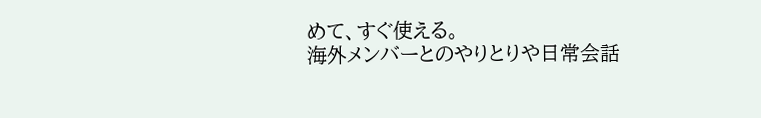めて、すぐ使える。
海外メンバーとのやりとりや日常会話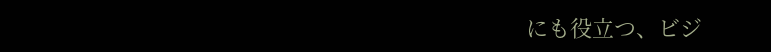にも役立つ、ビジ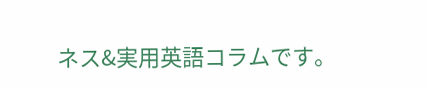ネス&実用英語コラムです。